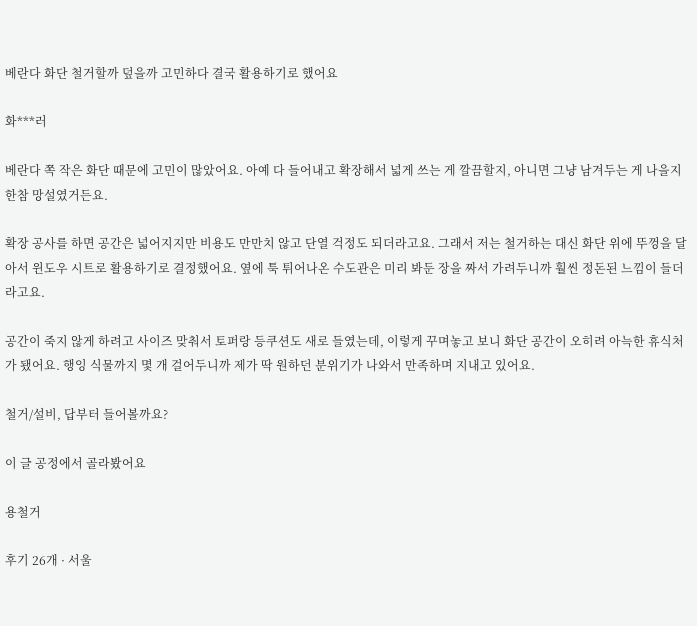베란다 화단 철거할까 덮을까 고민하다 결국 활용하기로 했어요

화***러

베란다 쪽 작은 화단 때문에 고민이 많았어요. 아예 다 들어내고 확장해서 넓게 쓰는 게 깔끔할지, 아니면 그냥 남겨두는 게 나을지 한참 망설였거든요.

확장 공사를 하면 공간은 넓어지지만 비용도 만만치 않고 단열 걱정도 되더라고요. 그래서 저는 철거하는 대신 화단 위에 뚜껑을 달아서 윈도우 시트로 활용하기로 결정했어요. 옆에 툭 튀어나온 수도관은 미리 봐둔 장을 짜서 가려두니까 훨씬 정돈된 느낌이 들더라고요.

공간이 죽지 않게 하려고 사이즈 맞춰서 토퍼랑 등쿠션도 새로 들였는데, 이렇게 꾸며놓고 보니 화단 공간이 오히려 아늑한 휴식처가 됐어요. 행잉 식물까지 몇 개 걸어두니까 제가 딱 원하던 분위기가 나와서 만족하며 지내고 있어요.

철거/설비, 답부터 들어볼까요?

이 글 공정에서 골라봤어요

용철거

후기 26개 · 서울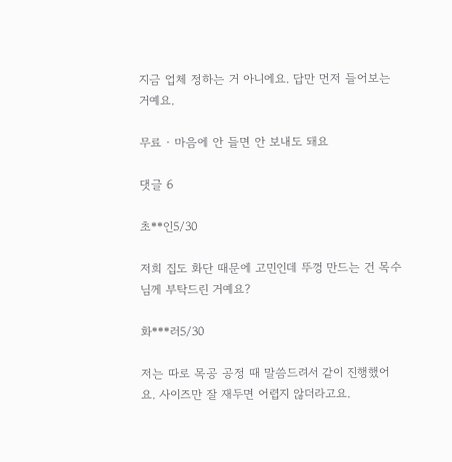지금 업체 정하는 거 아니에요. 답만 먼저 들어보는 거예요.

무료 · 마음에 안 들면 안 보내도 돼요

댓글 6

초**인5/30

저희 집도 화단 때문에 고민인데 뚜껑 만드는 건 목수님께 부탁드린 거예요?

화***러5/30

저는 따로 목공 공정 때 말씀드려서 같이 진행했어요. 사이즈만 잘 재두면 어렵지 않더라고요.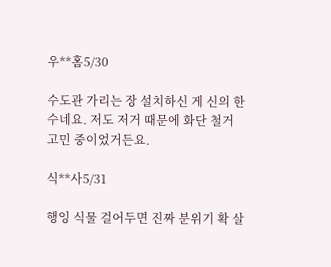우**홈5/30

수도관 가리는 장 설치하신 게 신의 한 수네요. 저도 저거 때문에 화단 철거 고민 중이었거든요.

식**사5/31

행잉 식물 걸어두면 진짜 분위기 확 살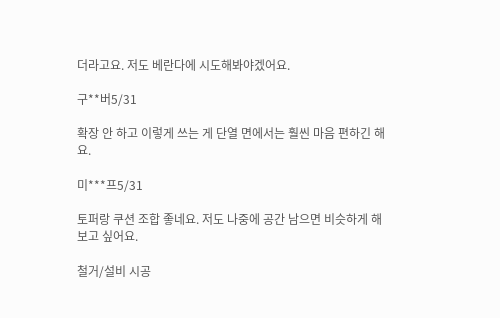더라고요. 저도 베란다에 시도해봐야겠어요.

구**버5/31

확장 안 하고 이렇게 쓰는 게 단열 면에서는 훨씬 마음 편하긴 해요.

미***프5/31

토퍼랑 쿠션 조합 좋네요. 저도 나중에 공간 남으면 비슷하게 해보고 싶어요.

철거/설비 시공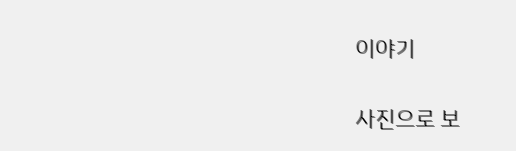이야기

사진으로 보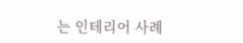는 인테리어 사례